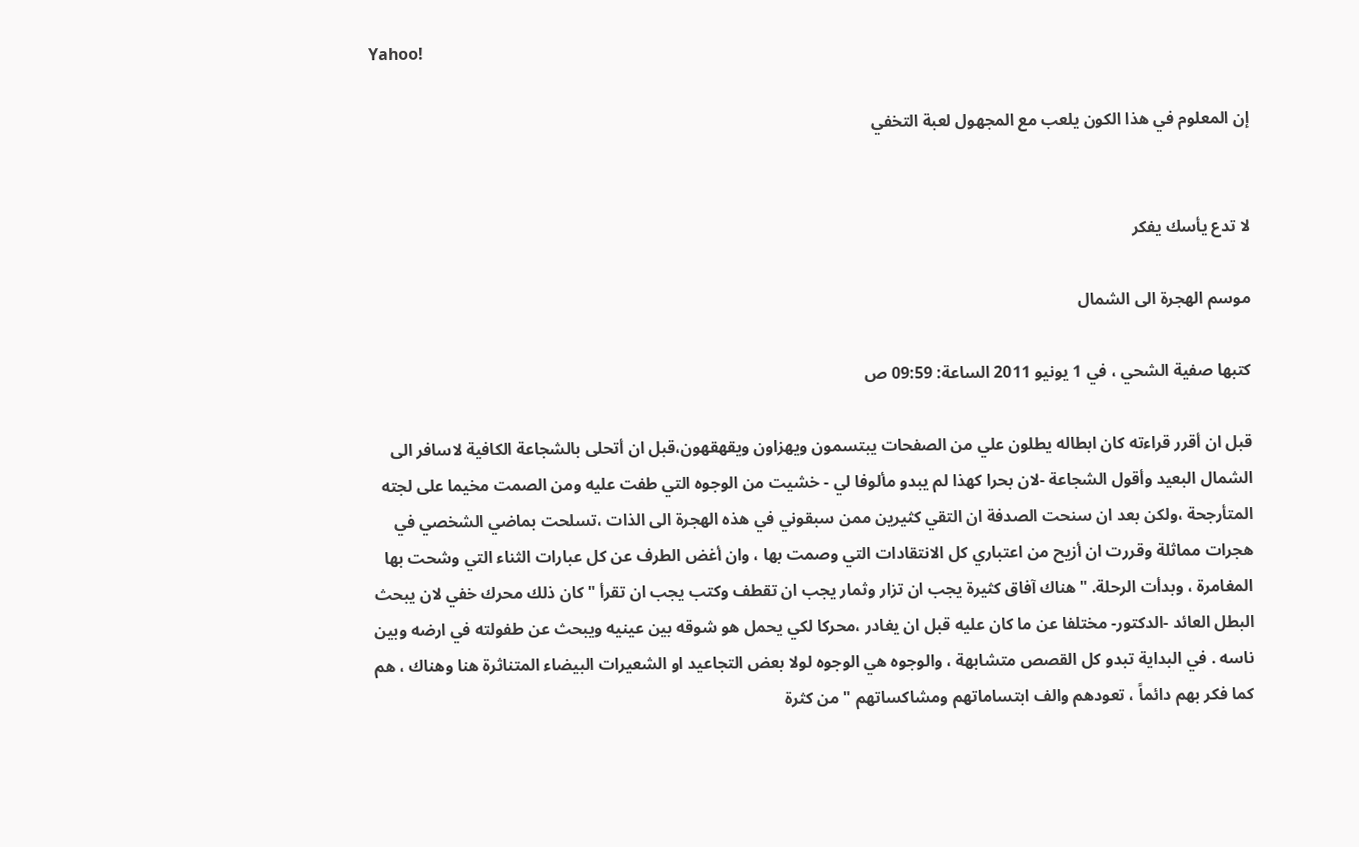Yahoo!

إن المعلوم في هذا الكون يلعب مع المجهول لعبة التخفي


لا تدع يأسك يفكر

موسم الهجرة الى الشمال

كتبها صفية الشحي ، في 1 يونيو 2011 الساعة: 09:59 ص

قبل ان أقرر قراءته كان ابطاله يطلون علي من الصفحات يبتسمون ويهزاون ويقهقهون،قبل ان أتحلى بالشجاعة الكافية لاسافر الى الشمال البعيد وأقول الشجاعة -لان بحرا كهذا لم يبدو مألوفا لي - خشيت من الوجوه التي طفت عليه ومن الصمت مخيما على لجته المتأرجحة ،ولكن بعد ان سنحت الصدفة ان التقي كثيرين ممن سبقوني في هذه الهجرة الى الذات ،تسلحت بماضي الشخصي في هجرات مماثلة وقررت ان أزيح من اعتباري كل الانتقادات التي وصمت بها ، وان أغض الطرف عن كل عبارات الثناء التي وشحت بها المغامرة ، وبدأت الرحلة. "هناك آفاق كثيرة يجب ان تزار وثمار يجب ان تقطف وكتب يجب ان تقرأ " كان ذلك محرك خفي لان يبحث البطل العائد -الدكتور- مختلفا عن ما كان عليه قبل ان يغادر ،محركا لكي يحمل هو شوقه بين عينيه ويبحث عن طفولته في ارضه وبين ناسه . في البداية تبدو كل القصص متشابهة ، والوجوه هي الوجوه لولا بعض التجاعيد او الشعيرات البيضاء المتناثرة هنا وهناك ، هم كما فكر بهم دائماً ، تعودهم والف ابتساماتهم ومشاكساتهم " من كثرة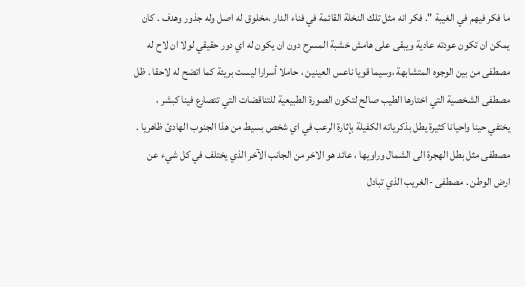ما فكر فيهم في الغيبة ". فكر انه مثل تلك النخلة القائمة في فناء الدار ،مخلوق له اصل وله جذور وهدف . كان يمكن ان تكون عودته عادية ويبقى على هامش خشبة المسرح دون ان يكون له اي دور حقيقي لولا ان لاح له مصطفى من بين الوجوه المتشابهة ،وسيما قويا ناعس العينين ، حاملا أسرارا ليست بريئة كما اتضح له لاحقا . ظل مصطفى الشخصية التي اختارها الطيب صالح لتكون الصورة الطبيعية للتناقضات التي تتصارع فينا كبشر ، يختفي حينا واحيانا كثيرة يطل بذكرياته الكفيلة بإثارة الرعب في اي شخص بسيط من هذا الجنوب الهادئ ظاهريا . مصطفى مثل بطل الهجرة الى الشمال وراويها ، عائد هو الاخر من الجانب الآخر الذي يختلف في كل شيء عن ارض الوطن . مصطفى -الغريب الذي تبادل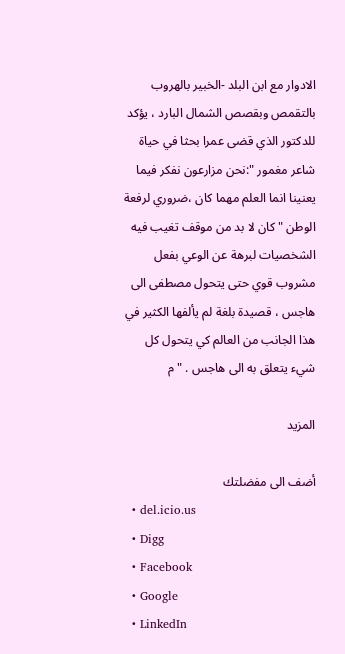الادوار مع ابن البلد -الخبير بالهروب بالتقمص وبقصص الشمال البارد ، يؤكد للدكتور الذي قضى عمرا بحثا في حياة شاعر مغمور ":نحن مزارعون نفكر فيما يعنينا انما العلم مهما كان ،ضروري لرفعة الوطن " كان لا بد من موقف تغيب فيه الشخصيات لبرهة عن الوعي بفعل مشروب قوي حتى يتحول مصطفى الى هاجس ، قصيدة بلغة لم يألفها الكثير في هذا الجانب من العالم كي يتحول كل شيء يتعلق به الى هاجس . " م

المزيد

أضف الى مفضلتك
  • del.icio.us
  • Digg
  • Facebook
  • Google
  • LinkedIn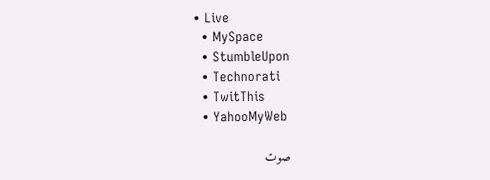• Live
  • MySpace
  • StumbleUpon
  • Technorati
  • TwitThis
  • YahooMyWeb

صوت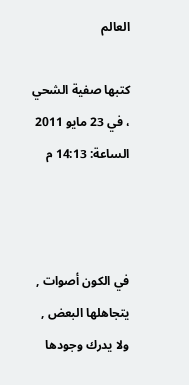العالم

كتبها صفية الشحي ، في 23 مايو 2011 الساعة: 14:13 م



في الكون أصوات , يتجاهلها البعض , ولا يدرك وجودها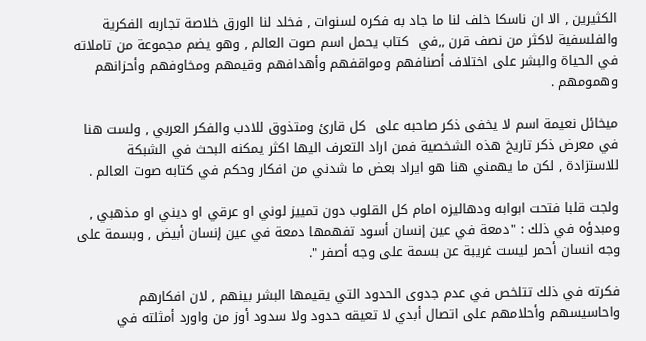الكثيرين , الا ان ناسكا خلف لنا ما جاد به فكره لسنوات , فخلد لنا الورق خلاصة تجاربه الفكرية والفلسفية لاكثر من نصف قرن ,,في  كتاب يحمل اسم صوت العالم , وهو يضم مجموعة من تاملاته في الحياة والبشر على اختلاف أصنافهم ومواقفهم وأهدافهم وقيمهم ومخاوفهم وأحزانهم وهمومهم .

ميخائل نعيمة اسم لا يخفى ذكر صاحبه على  كل قارئ ومتذوق للادب والفكر العربي , ولست هنا في معرض ذكر تاريخ هذه الشخصية فمن اراد التعرف اليها اكثر يمكنه البحث في الشبكة للاستزادة , لكن ما يهمني هنا هو ايراد بعض ما شدني من افكار وحكم في كتابه صوت العالم .

ولجت قلبا فتحت ابوابه ودهاليزه امام كل القلوب دون تمييز لوني او عرقي او ديني او مذهبي , ومبدؤه في ذلك : "دمعة في عين إنسان أسود تفهمها دمعة في عين إنسان أبيض , وبسمة على وجه انسان أحمر ليست غريبة عن بسمة على وجه أصفر ".

فكرته في ذلك تتلخص في عدم جدوى الحدود التي يقيمها البشر بينهم , لان افكارهم واحاسيسهم وأحلامهم على اتصال أبدي لا تعيقه حدود ولا سدود أوز من واورد أمثلته في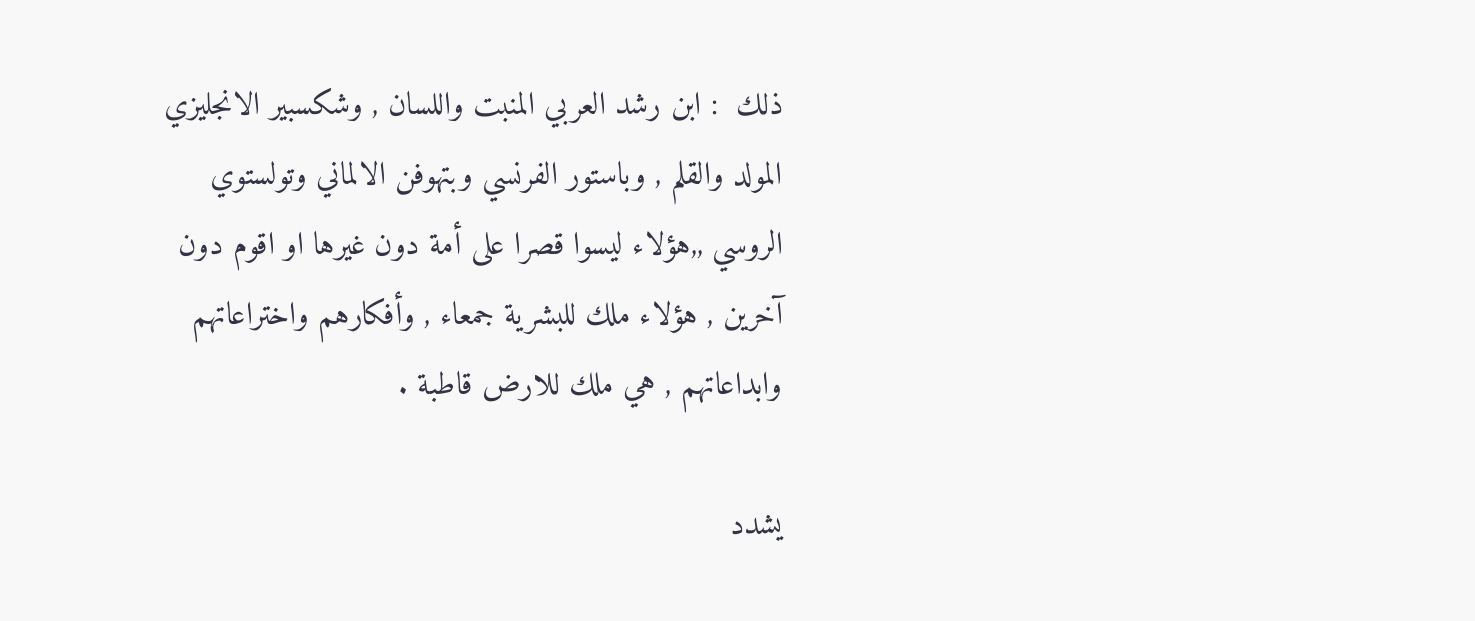ذلك  : ابن رشد العربي المنبت واللسان , وشكسبير الانجليزي المولد والقلم , وباستور الفرنسي وبتهوفن الالماني وتولستوي الروسي ,,هؤلاء ليسوا قصرا على أمة دون غيرها او اقوم دون آخرين , هؤلاء ملك للبشرية جمعاء , وأفكارهم واختراعاتهم وابداعاتهم , هي ملك للارض قاطبة .

يشدد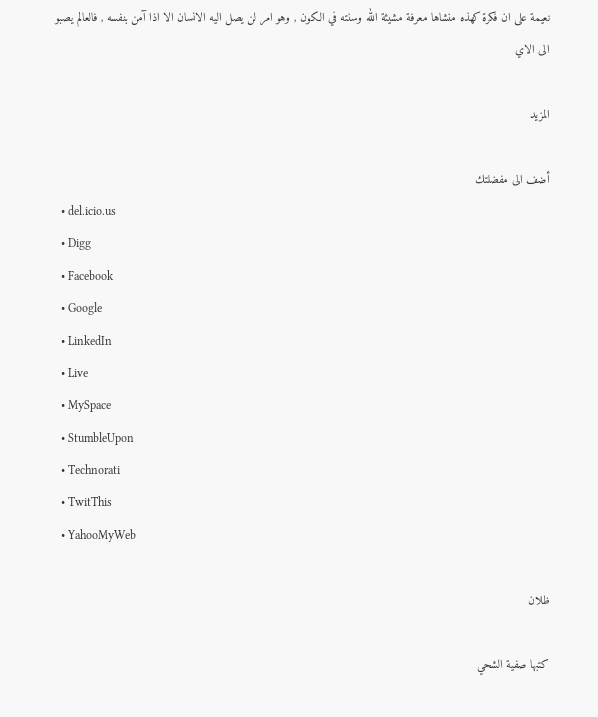نعيمة على ان فكرة كهذه منشاها معرفة مشيئة الله وسنته في الكون , وهو امر لن يصل اليه الانسان الا اذا آمن بنفسه , فالعالم يصبو الى الاي

المزيد

أضف الى مفضلتك
  • del.icio.us
  • Digg
  • Facebook
  • Google
  • LinkedIn
  • Live
  • MySpace
  • StumbleUpon
  • Technorati
  • TwitThis
  • YahooMyWeb

ظلان

كتبها صفية الشحي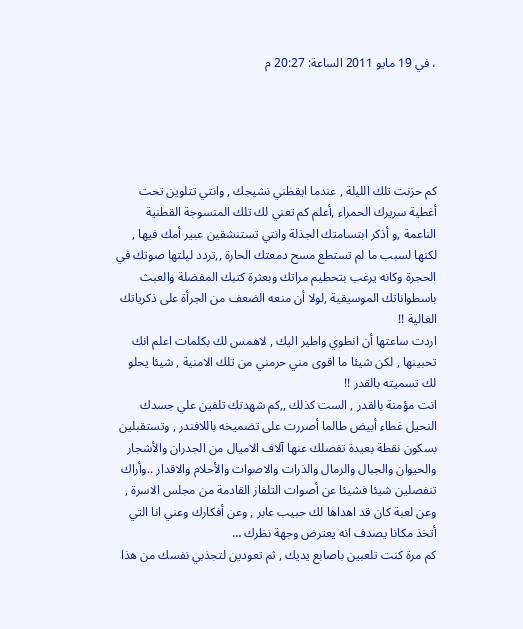، في 19 مايو 2011 الساعة: 20:27 م





كم حزنت تلك الليلة , عندما ايقظني نشيجك , وانتي تتلوين تحت أغطية سريرك الحمراء ,أعلم كم تعني لك تلك المنسوجة القطنية الناعمة ,و أذكر ابتسامتك الجذلة وانتي تستنشقين عبير أمك فيها , لكنها لسبب ما لم تستطع مسح دمعتك الحارة ,,تردد ليلتها صوتك في الحجرة وكانه يرغب بتحطيم مراتك وبعثرة كتبك المفضلة والعبث باسطواناتك الموسيقية ,لولا أن منعه الضعف من الجرأة على ذكرياتك الغالية !!
اردت ساعتها أن انطوي واطير اليك , لاهمس لك بكلمات اعلم انك تحبينها , لكن شيئا ما اقوى مني حرمني من تلك الامنية , شيئا يحلو لك تسميته بالقدر !!
انت مؤمنة بالقدر , الست كذلك ,,كم شهدتك تلفين علي جسدك النحيل غطاء أبيض طالما أصررت على تضميخه باللافندر , وتستقبلين بسكون نقطة بعيدة تفصلك عنها آلاف الاميال من الجدران والأشجار والحيوان والجبال والرمال والذرات والاصوات والأحلام والاقدار ..وأراك تنفصلين شيئا فشيئا عن أصوات التلفاز القادمة من مجلس الاسرة , وعن لعبة كان قد اهداها لك حبيب عابر , وعن أفكارك وعني انا التي أتخذ مكانا يصدف انه يعترض وجهة نظرك …
كم مرة كنت تلعبين باصابع يديك , ثم تعودين لتجذبي نفسك من هذا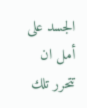الجسد على أمل ان تتحرر تلك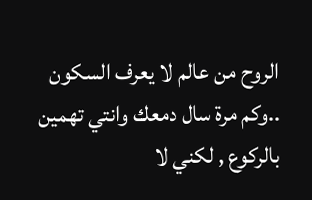الروح من عالم لا يعرف السكون ..وكم مرة سال دمعك وانتي تهمين بالركوع , لكني لا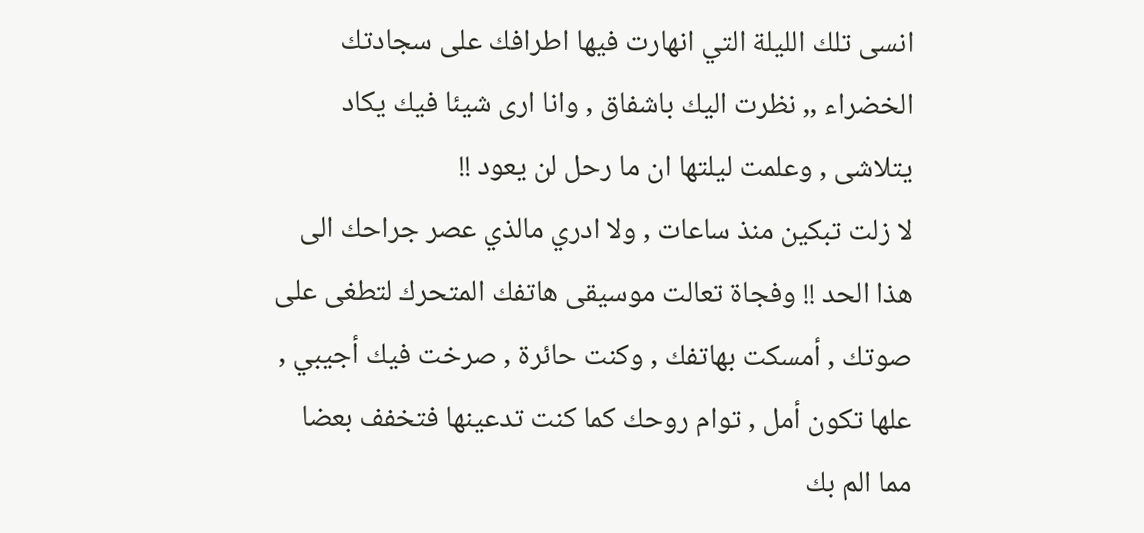انسى تلك الليلة التي انهارت فيها اطرافك على سجادتك الخضراء ,, نظرت اليك باشفاق , وانا ارى شيئا فيك يكاد يتلاشى , وعلمت ليلتها ان ما رحل لن يعود !!
لا زلت تبكين منذ ساعات , ولا ادري مالذي عصر جراحك الى هذا الحد !! وفجاة تعالت موسيقى هاتفك المتحرك لتطغى على صوتك , أمسكت بهاتفك , وكنت حائرة , صرخت فيك أجيبي , علها تكون أمل , توام روحك كما كنت تدعينها فتخفف بعضا مما الم بك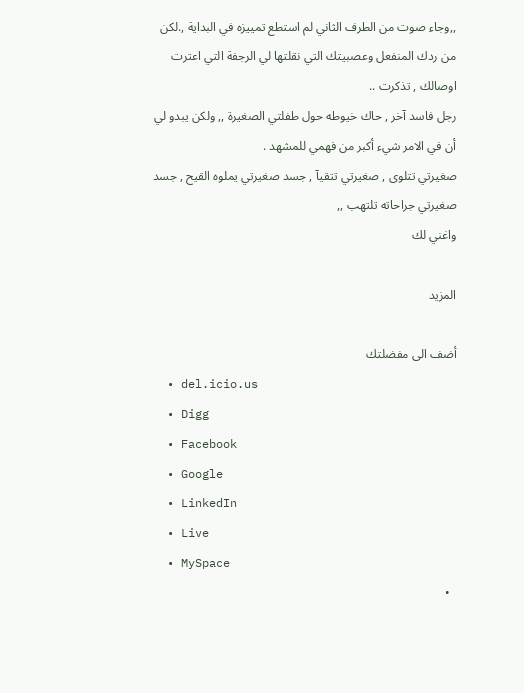,,وجاء صوت من الطرف الثاني لم استطع تمييزه في البداية ,.لكن من ردك المنفعل وعصبيتك التي نقلتها لي الرجفة التي اعترت اوصالك , تذكرت ..
رجل فاسد آخر , حاك خيوطه حول طفلتي الصغيرة ,, ولكن يبدو لي أن في الامر شيء أكبر من فهمي للمشهد .
صغيرتي تتلوى , صغيرتي تتقيآ , جسد صغيرتي يملوه القيح , جسد صغيرتي جراحاته تلتهب ,,
واغني لك

المزيد

أضف الى مفضلتك
  • del.icio.us
  • Digg
  • Facebook
  • Google
  • LinkedIn
  • Live
  • MySpace
  •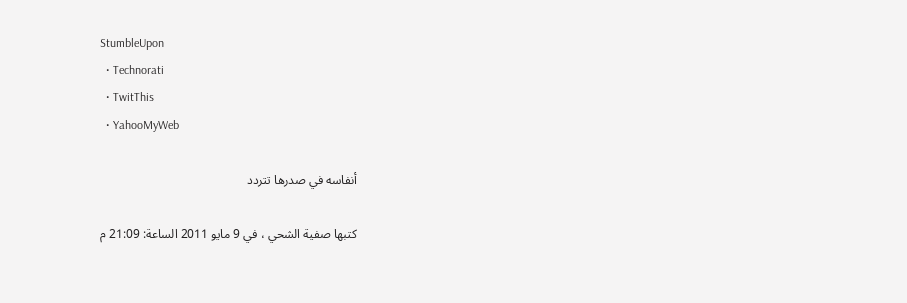StumbleUpon
  • Technorati
  • TwitThis
  • YahooMyWeb

أنفاسه في صدرها تتردد

كتبها صفية الشحي ، في 9 مايو 2011 الساعة: 21:09 م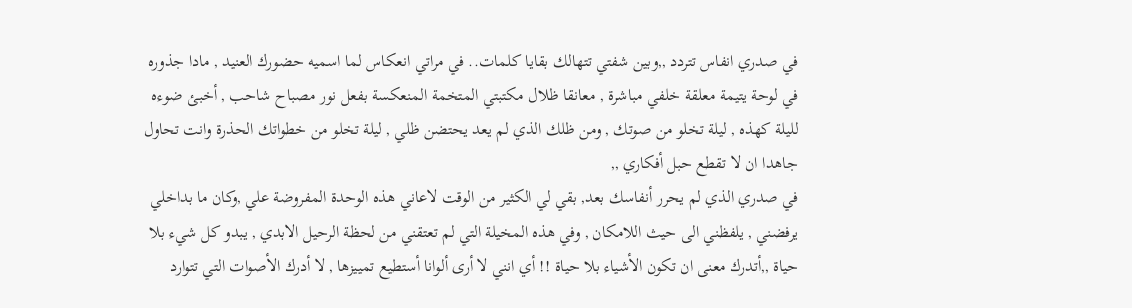في صدري انفاس تتردد ,,وبين شفتي تتهالك بقايا كلمات.. في مراتي انعكاس لما اسميه حضورك العنيد , مادا جذوره في لوحة يتيمة معلقة خلفي مباشرة , معانقا ظلال مكتبتي المتخمة المنعكسة بفعل نور مصباح شاحب , أخبئ ضوءه لليلة كهذه , ليلة تخلو من صوتك , ومن ظلك الذي لم يعد يحتضن ظلي , ليلة تخلو من خطواتك الحذرة وانت تحاول جاهدا ان لا تقطع حبل أفكاري ,,
في صدري الذي لم يحرر أنفاسك بعد, بقي لي الكثير من الوقت لاعاني هذه الوحدة المفروضة علي ,وكان ما بداخلي يرفضني , يلفظني الى حيث اللامكان , وفي هذه المخيلة التي لم تعتقني من لحظة الرحيل الابدي , يبدو كل شيء بلا حياة ,,أتدرك معنى ان تكون الأشياء بلا حياة !! أي انني لا أرى ألوانا أستطيع تمييزها , لا أدرك الأصوات التي تتوارد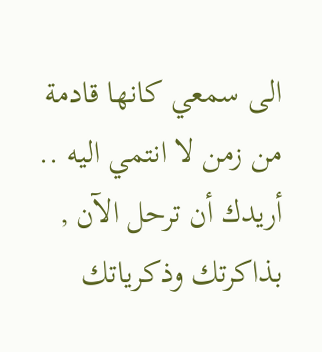الى سمعي كانها قادمة من زمن لا انتمي اليه ..
أريدك أن ترحل الآن , بذاكرتك وذكرياتك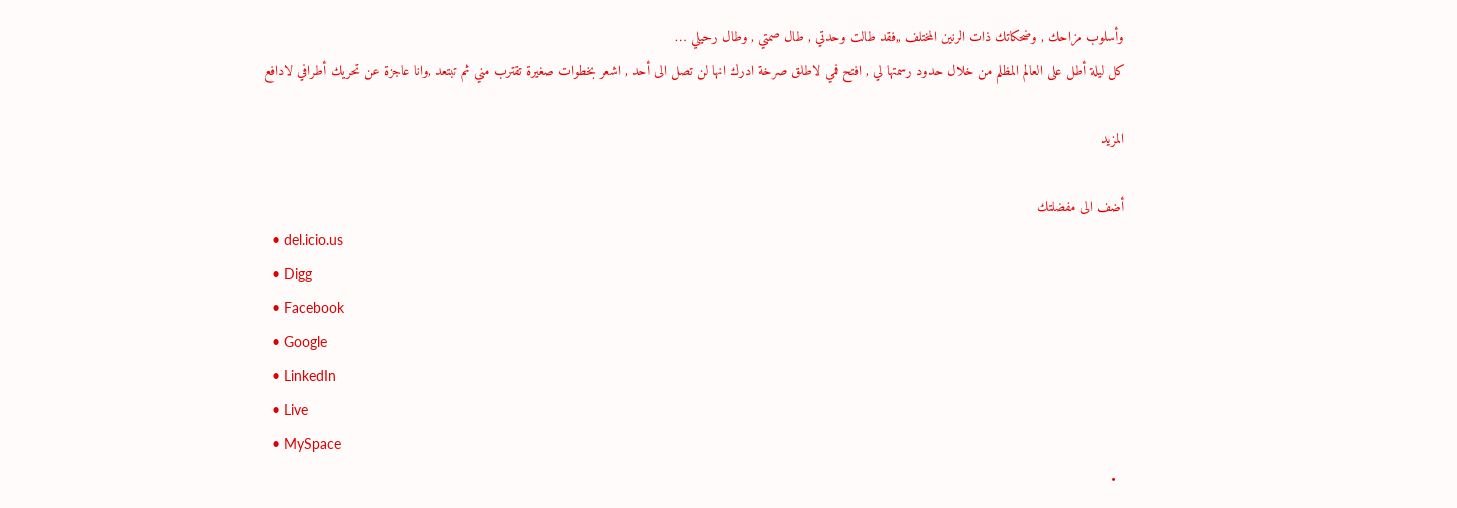وأسلوب مزاحك , وضحكاتك ذات الرنين المختلف ,,فقد طالت وحدتي , طال صمتي , وطال رحيلي …
كل ليلة أطل على العالم المظلم من خلال حدود رسمتها لي , افتح فمي لاطلق صرخة ادرك انها لن تصل الى أحد , اشعر بخطوات صغيرة تقترب مني ثم تبتعد ,وانا عاجزة عن تحريك أطرافي لادافع

المزيد

أضف الى مفضلتك
  • del.icio.us
  • Digg
  • Facebook
  • Google
  • LinkedIn
  • Live
  • MySpace
  •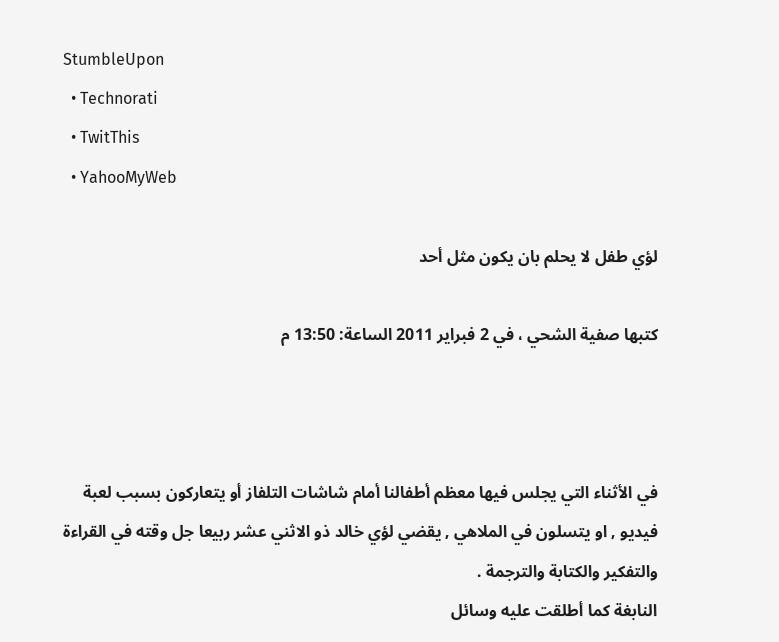StumbleUpon
  • Technorati
  • TwitThis
  • YahooMyWeb

لؤي طفل لا يحلم بان يكون مثل أحد

كتبها صفية الشحي ، في 2 فبراير 2011 الساعة: 13:50 م



في الأثناء التي يجلس فيها معظم أطفالنا أمام شاشات التلفاز أو يتعاركون بسبب لعبة فيديو , او يتسلون في الملاهي , يقضي لؤي خالد ذو الاثني عشر ربيعا جل وقته في القراءة والتفكير والكتابة والترجمة .
النابغة كما أطلقت عليه وسائل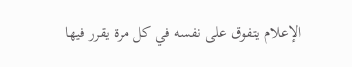الإعلام يتفوق على نفسه في كل مرة يقرر فيها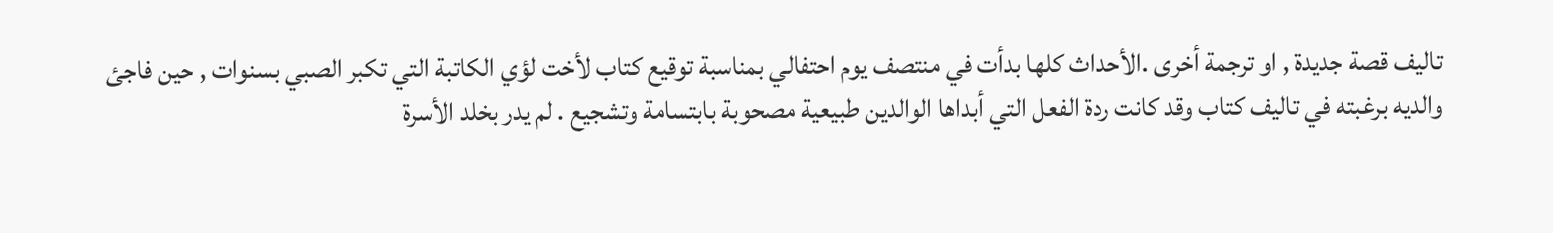تاليف قصة جديدة , او ترجمة أخرى .الأحداث كلها بدأت في منتصف يوم احتفالي بمناسبة توقيع كتاب لأخت لؤي الكاتبة التي تكبر الصبي بسنوات , حين فاجئ والديه برغبته في تاليف كتاب وقد كانت ردة الفعل التي أبداها الوالدين طبيعية مصحوبة بابتسامة وتشجيع . لم يدر بخلد الأسرة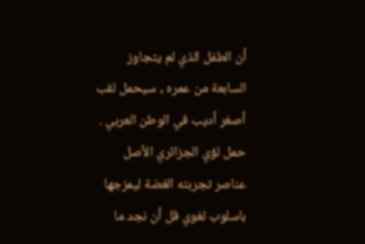أن الطفل الذي لم يتجاوز السابعة من عمره , سيحمل لقب أصغر أديب في الوطن العربي .
حمل لؤي الجزائري الأصل عناصر تجربته الغضة ليمزجها باسلوب لغوي قل أن نجد ما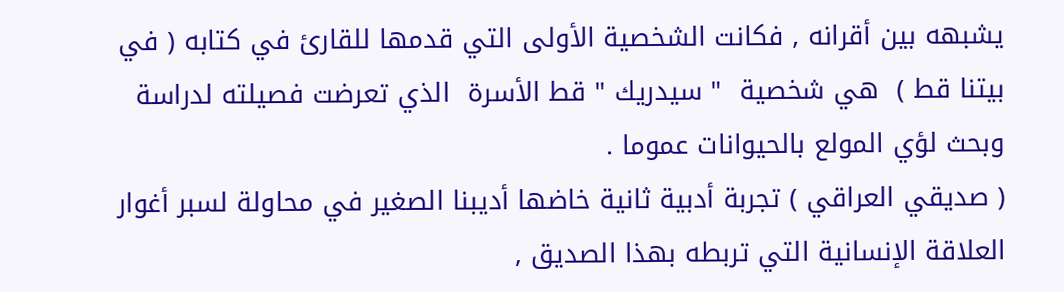يشبهه بين أقرانه , فكانت الشخصية الأولى التي قدمها للقارئ في كتابه ( في بيتنا قط )  هي شخصية  " سيدريك " قط الأسرة  الذي تعرضت فصيلته لدراسة وبحث لؤي المولع بالحيوانات عموما .
( صديقي العراقي ) تجربة أدبية ثانية خاضها أديبنا الصغير في محاولة لسبر أغوار العلاقة الإنسانية التي تربطه بهذا الصديق ,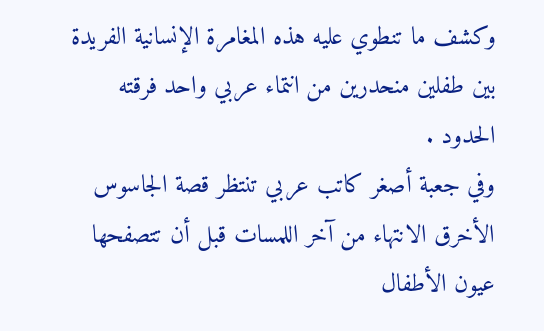وكشف ما تنطوي عليه هذه المغامرة الإنسانية الفريدة بين طفلين منحدرين من انتماء عربي واحد فرقته الحدود .
وفي جعبة أصغر كاتب عربي تنتظر قصة الجاسوس الأخرق الانتهاء من آخر اللمسات قبل أن تتصفحها عيون الأطفال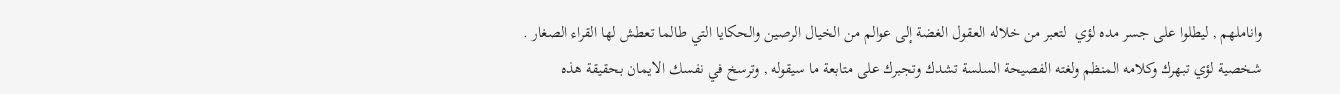واناملهم , ليطلوا على جسر مده لؤي  لتعبر من خلاله العقول الغضة إلى عوالم من الخيال الرصين والحكايا التي طالما تعطش لها القراء الصغار .
شخصية لؤي تبهرك وكلامه المنظم ولغته الفصيحة السلسة تشدك وتجبرك على متابعة ما سيقوله , وترسخ في نفسك الايمان بحقيقة هذه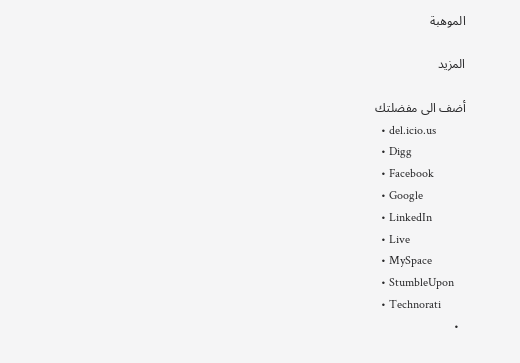الموهبة

المزيد

أضف الى مفضلتك
  • del.icio.us
  • Digg
  • Facebook
  • Google
  • LinkedIn
  • Live
  • MySpace
  • StumbleUpon
  • Technorati
  •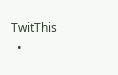TwitThis
  •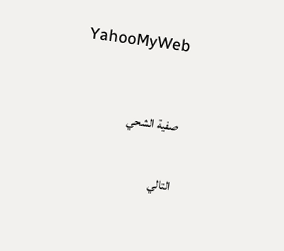YahooMyWeb



صفية الشحي


التالي